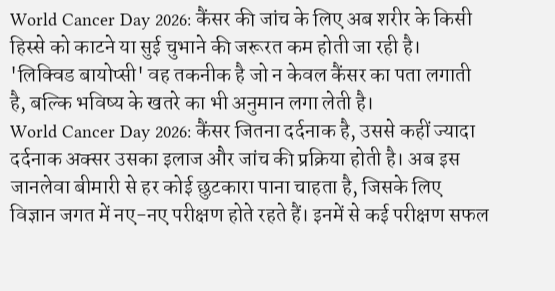World Cancer Day 2026: कैंसर की जांच के लिए अब शरीर के किसी हिस्से को काटने या सुई चुभाने की जरूरत कम होती जा रही है। 'लिक्विड बायोप्सी' वह तकनीक है जो न केवल कैंसर का पता लगाती है, बल्कि भविष्य के खतरे का भी अनुमान लगा लेती है।
World Cancer Day 2026: कैंसर जितना दर्दनाक है, उससे कहीं ज्यादा दर्दनाक अक्सर उसका इलाज और जांच की प्रक्रिया होती है। अब इस जानलेवा बीमारी से हर कोई छुटकारा पाना चाहता है, जिसके लिए विज्ञान जगत में नए-नए परीक्षण होते रहते हैं। इनमें से कई परीक्षण सफल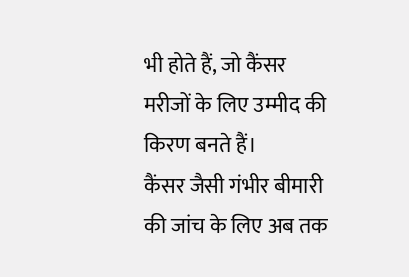भी होते हैं, जो कैंसर मरीजों के लिए उम्मीद की किरण बनते हैं।
कैंसर जैसी गंभीर बीमारी की जांच के लिए अब तक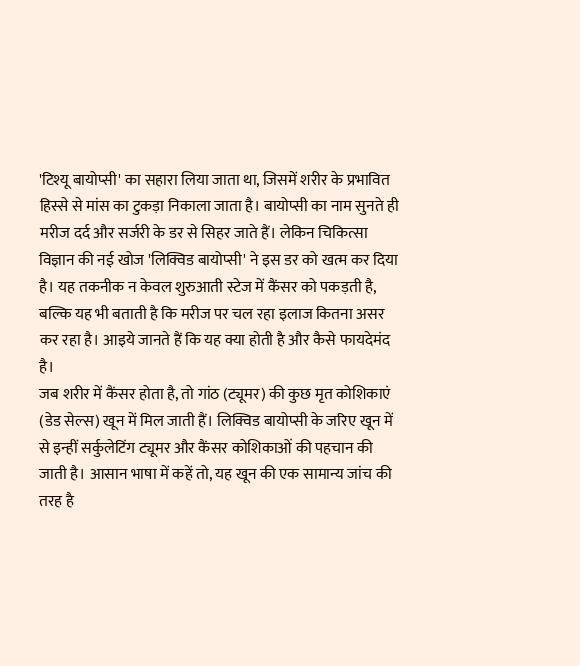'टिश्यू बायोप्सी' का सहारा लिया जाता था, जिसमें शरीर के प्रभावित हिस्से से मांस का टुकड़ा निकाला जाता है। बायोप्सी का नाम सुनते ही मरीज दर्द और सर्जरी के डर से सिहर जाते हैं। लेकिन चिकित्सा विज्ञान की नई खोज 'लिक्विड बायोप्सी' ने इस डर को खत्म कर दिया है। यह तकनीक न केवल शुरुआती स्टेज में कैंसर को पकड़ती है, बल्कि यह भी बताती है कि मरीज पर चल रहा इलाज कितना असर कर रहा है। आइये जानते हैं कि यह क्या होती है और कैसे फायदेमंद है।
जब शरीर में कैंसर होता है, तो गांठ (ट्यूमर) की कुछ मृत कोशिकाएं (डेड सेल्स) खून में मिल जाती हैं। लिक्विड बायोप्सी के जरिए खून में से इन्हीं सर्कुलेटिंग ट्यूमर और कैंसर कोशिकाओं की पहचान की जाती है। आसान भाषा में कहें तो, यह खून की एक सामान्य जांच की तरह है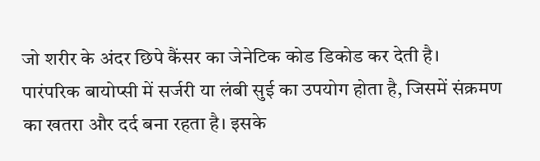जो शरीर के अंदर छिपे कैंसर का जेनेटिक कोड डिकोड कर देती है।
पारंपरिक बायोप्सी में सर्जरी या लंबी सुई का उपयोग होता है, जिसमें संक्रमण का खतरा और दर्द बना रहता है। इसके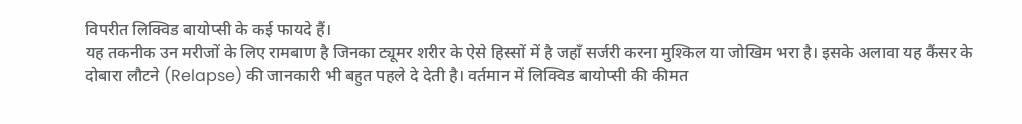विपरीत लिक्विड बायोप्सी के कई फायदे हैं।
यह तकनीक उन मरीजों के लिए रामबाण है जिनका ट्यूमर शरीर के ऐसे हिस्सों में है जहाँ सर्जरी करना मुश्किल या जोखिम भरा है। इसके अलावा यह कैंसर के दोबारा लौटने (Relapse) की जानकारी भी बहुत पहले दे देती है। वर्तमान में लिक्विड बायोप्सी की कीमत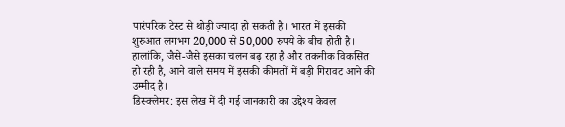पारंपरिक टेस्ट से थोड़ी ज्यादा हो सकती है। भारत में इसकी शुरुआत लगभग 20,000 से 50,000 रुपये के बीच होती है। हालांकि, जैसे-जैसे इसका चलन बढ़ रहा है और तकनीक विकसित हो रही है, आने वाले समय में इसकी कीमतों में बड़ी गिरावट आने की उम्मीद है।
डिस्क्लेमर: इस लेख में दी गई जानकारी का उद्देश्य केवल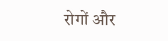रोगों और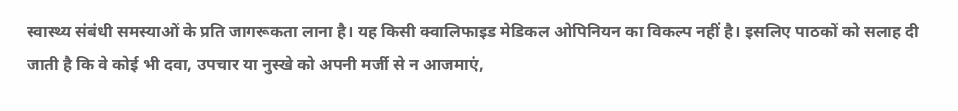स्वास्थ्य संबंधी समस्याओं के प्रति जागरूकता लाना है। यह किसी क्वालिफाइड मेडिकल ओपिनियन का विकल्प नहीं है। इसलिए पाठकों को सलाह दी जाती है कि वे कोई भी दवा, उपचार या नुस्खे को अपनी मर्जी से न आजमाएं,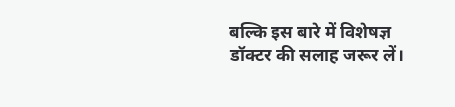बल्कि इस बारे में विशेषज्ञ डॉक्टर की सलाह जरूर लें।